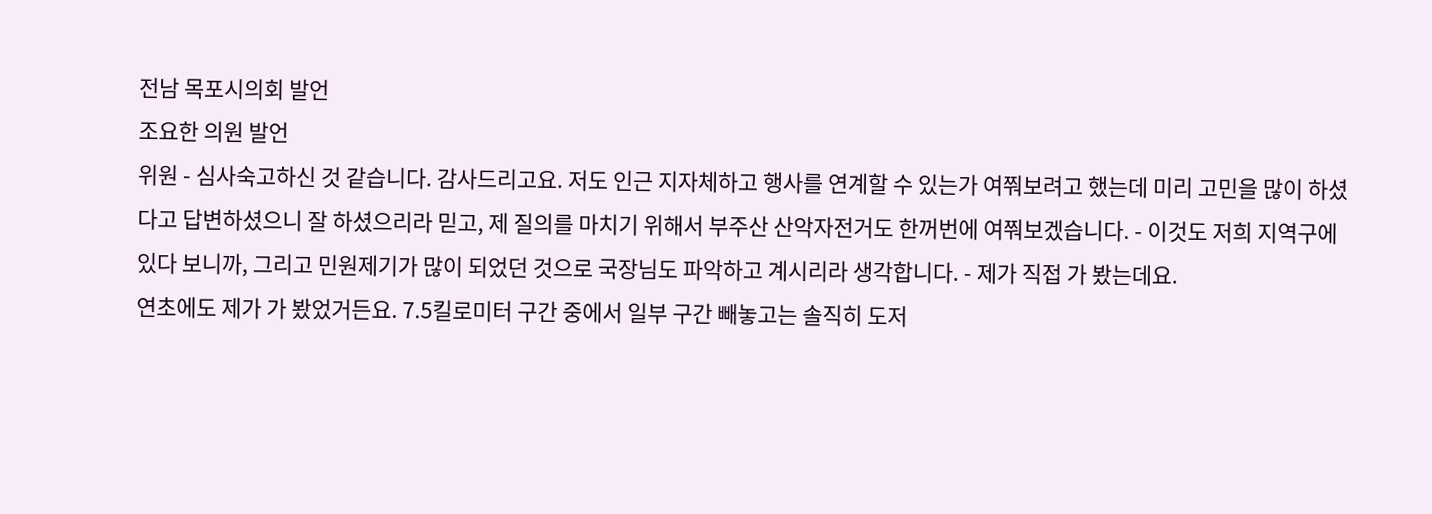전남 목포시의회 발언
조요한 의원 발언
위원 - 심사숙고하신 것 같습니다. 감사드리고요. 저도 인근 지자체하고 행사를 연계할 수 있는가 여쭤보려고 했는데 미리 고민을 많이 하셨다고 답변하셨으니 잘 하셨으리라 믿고, 제 질의를 마치기 위해서 부주산 산악자전거도 한꺼번에 여쭤보겠습니다. - 이것도 저희 지역구에 있다 보니까, 그리고 민원제기가 많이 되었던 것으로 국장님도 파악하고 계시리라 생각합니다. - 제가 직접 가 봤는데요.
연초에도 제가 가 봤었거든요. 7.5킬로미터 구간 중에서 일부 구간 빼놓고는 솔직히 도저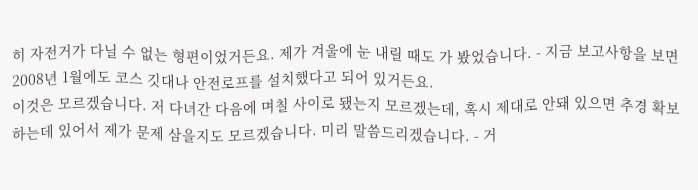히 자전거가 다닐 수 없는 형편이었거든요. 제가 겨울에 눈 내릴 때도 가 봤었습니다. - 지금 보고사항을 보면 2008년 1월에도 코스 깃대나 안전로프를 설치했다고 되어 있거든요.
이것은 모르겠습니다. 저 다녀간 다음에 며칠 사이로 됐는지 모르겠는데, 혹시 제대로 안돼 있으면 추경 확보하는데 있어서 제가 문제 삼을지도 모르겠습니다. 미리 말씀드리겠습니다. - 거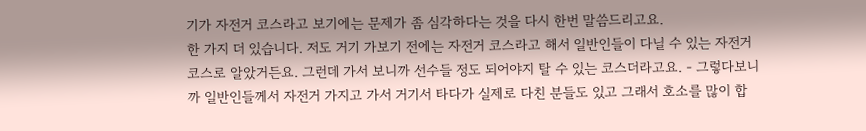기가 자전거 코스라고 보기에는 문제가 좀 심각하다는 것을 다시 한번 말씀드리고요.
한 가지 더 있습니다. 저도 거기 가보기 전에는 자전거 코스라고 해서 일반인들이 다닐 수 있는 자전거 코스로 알았거든요. 그런데 가서 보니까 선수들 정도 되어야지 탈 수 있는 코스더라고요. - 그렇다보니까 일반인들께서 자전거 가지고 가서 거기서 타다가 실제로 다친 분들도 있고 그래서 호소를 많이 합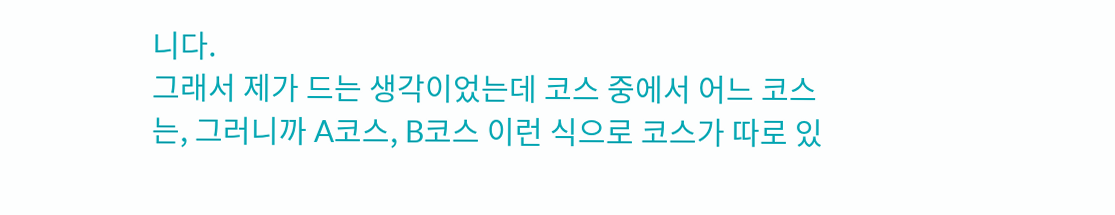니다.
그래서 제가 드는 생각이었는데 코스 중에서 어느 코스는, 그러니까 A코스, B코스 이런 식으로 코스가 따로 있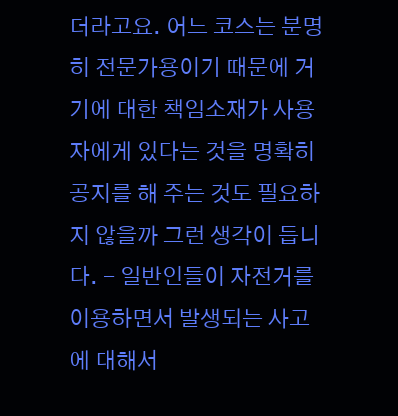더라고요. 어느 코스는 분명히 전문가용이기 때문에 거기에 대한 책임소재가 사용자에게 있다는 것을 명확히 공지를 해 주는 것도 필요하지 않을까 그런 생각이 듭니다. - 일반인들이 자전거를 이용하면서 발생되는 사고에 대해서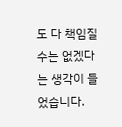도 다 책임질 수는 없겠다는 생각이 들었습니다.